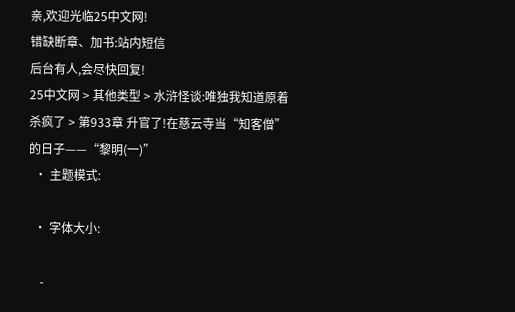亲,欢迎光临25中文网!
错缺断章、加书:站内短信
后台有人,会尽快回复!
25中文网 > 其他类型 > 水浒怪谈:唯独我知道原着杀疯了 > 第933章 升官了!在慈云寺当“知客僧”的日子——“黎明(一)”
  • 主题模式:

  • 字体大小:

    -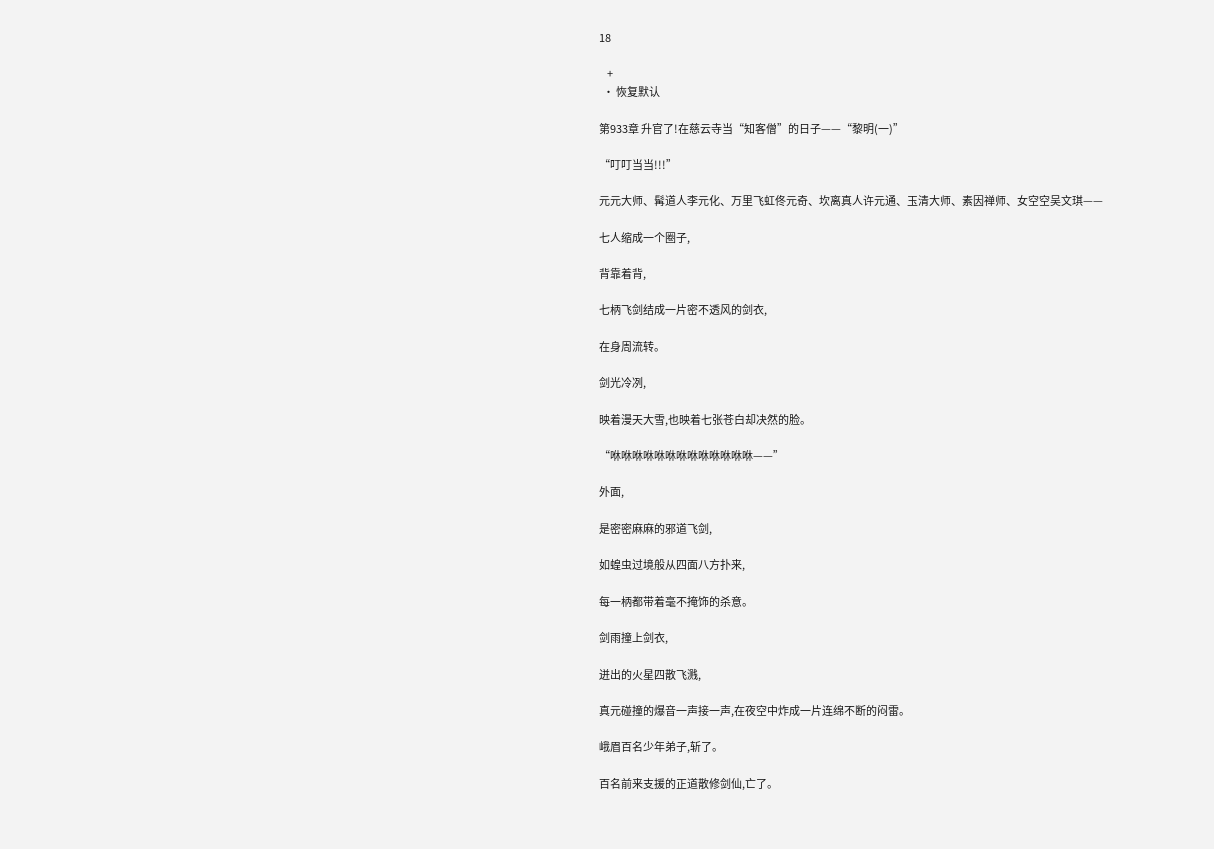18

    +
  • 恢复默认

第933章 升官了!在慈云寺当“知客僧”的日子——“黎明(一)”

“叮叮当当!!!”

元元大师、髯道人李元化、万里飞虹佟元奇、坎离真人许元通、玉清大师、素因禅师、女空空吴文琪——

七人缩成一个圈子,

背靠着背,

七柄飞剑结成一片密不透风的剑衣,

在身周流转。

剑光冷冽,

映着漫天大雪,也映着七张苍白却决然的脸。

“咻咻咻咻咻咻咻咻咻咻咻咻咻——”

外面,

是密密麻麻的邪道飞剑,

如蝗虫过境般从四面八方扑来,

每一柄都带着毫不掩饰的杀意。

剑雨撞上剑衣,

迸出的火星四散飞溅,

真元碰撞的爆音一声接一声,在夜空中炸成一片连绵不断的闷雷。

峨眉百名少年弟子,斩了。

百名前来支援的正道散修剑仙,亡了。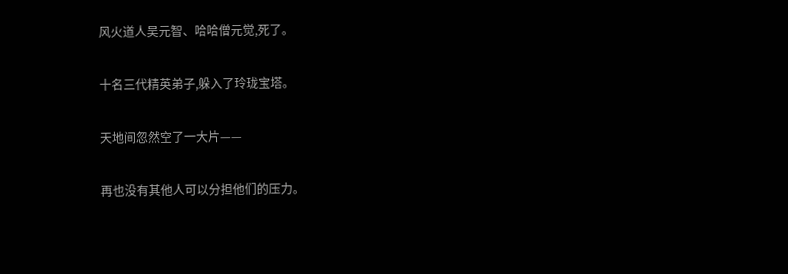风火道人吴元智、哈哈僧元觉,死了。

十名三代精英弟子,躲入了玲珑宝塔。

天地间忽然空了一大片——

再也没有其他人可以分担他们的压力。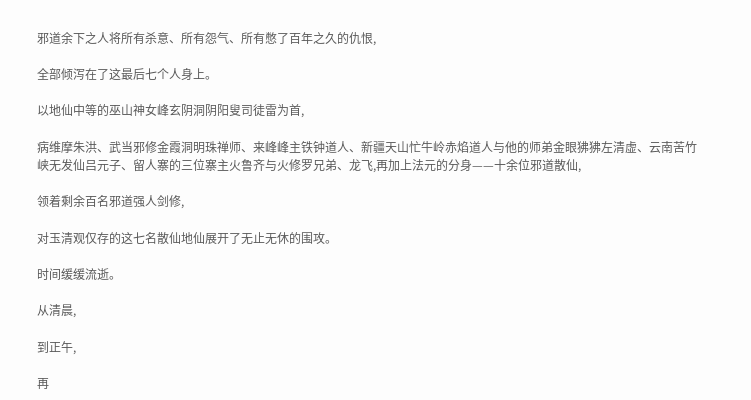邪道余下之人将所有杀意、所有怨气、所有憋了百年之久的仇恨,

全部倾泻在了这最后七个人身上。

以地仙中等的巫山神女峰玄阴洞阴阳叟司徒雷为首,

病维摩朱洪、武当邪修金霞洞明珠禅师、来峰峰主铁钟道人、新疆天山忙牛岭赤焰道人与他的师弟金眼狒狒左清虚、云南苦竹峡无发仙吕元子、留人寨的三位寨主火鲁齐与火修罗兄弟、龙飞,再加上法元的分身——十余位邪道散仙,

领着剩余百名邪道强人剑修,

对玉清观仅存的这七名散仙地仙展开了无止无休的围攻。

时间缓缓流逝。

从清晨,

到正午,

再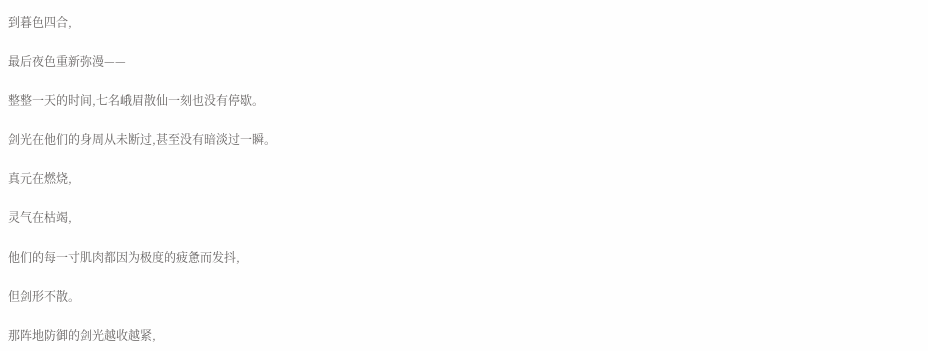到暮色四合,

最后夜色重新弥漫——

整整一天的时间,七名峨眉散仙一刻也没有停歇。

剑光在他们的身周从未断过,甚至没有暗淡过一瞬。

真元在燃烧,

灵气在枯竭,

他们的每一寸肌肉都因为极度的疲惫而发抖,

但剑形不散。

那阵地防御的剑光越收越紧,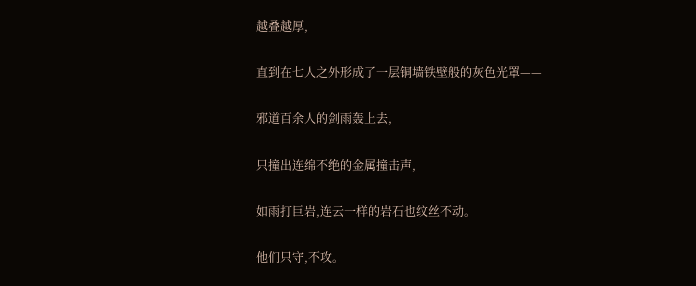越叠越厚,

直到在七人之外形成了一层铜墙铁壁般的灰色光罩——

邪道百余人的剑雨轰上去,

只撞出连绵不绝的金属撞击声,

如雨打巨岩,连云一样的岩石也纹丝不动。

他们只守,不攻。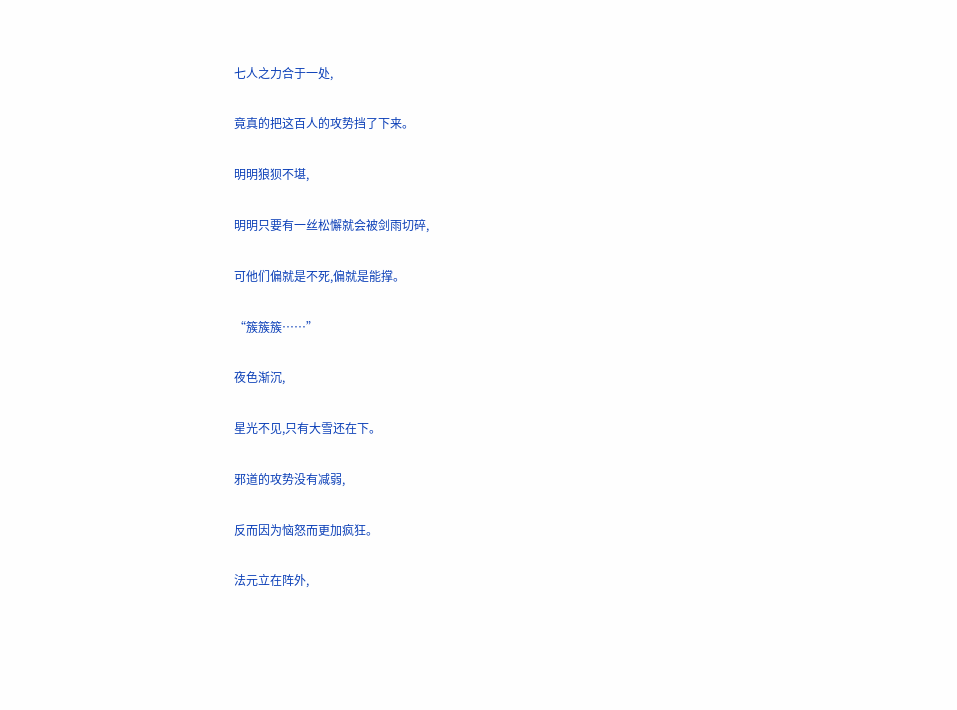七人之力合于一处,

竟真的把这百人的攻势挡了下来。

明明狼狈不堪,

明明只要有一丝松懈就会被剑雨切碎,

可他们偏就是不死,偏就是能撑。

“簇簇簇……”

夜色渐沉,

星光不见,只有大雪还在下。

邪道的攻势没有减弱,

反而因为恼怒而更加疯狂。

法元立在阵外,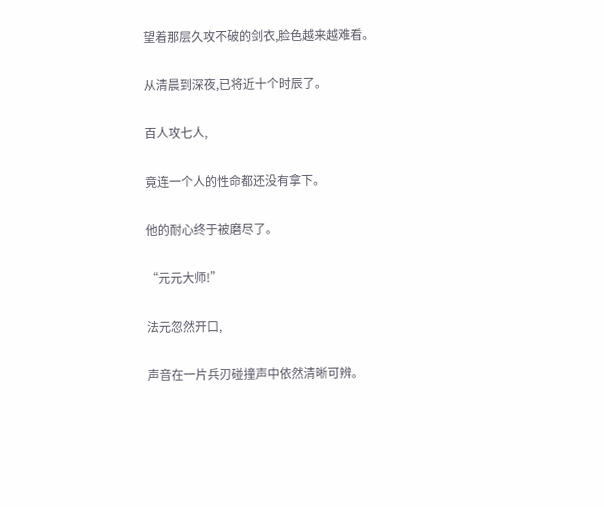望着那层久攻不破的剑衣,脸色越来越难看。

从清晨到深夜,已将近十个时辰了。

百人攻七人,

竟连一个人的性命都还没有拿下。

他的耐心终于被磨尽了。

“元元大师!”

法元忽然开口,

声音在一片兵刃碰撞声中依然清晰可辨。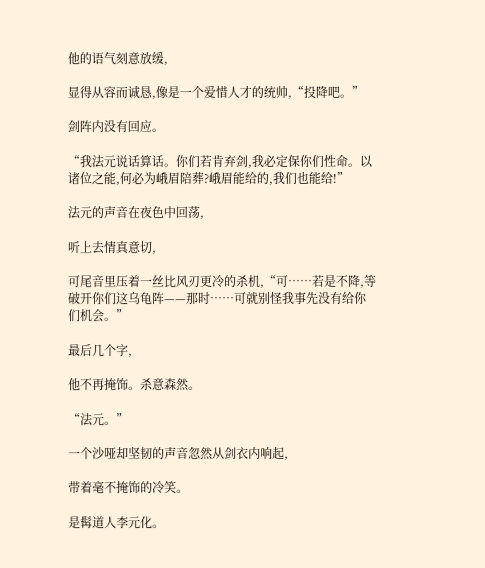他的语气刻意放缓,

显得从容而诚恳,像是一个爱惜人才的统帅,“投降吧。”

剑阵内没有回应。

“我法元说话算话。你们若肯弃剑,我必定保你们性命。以诸位之能,何必为峨眉陪葬?峨眉能给的,我们也能给!”

法元的声音在夜色中回荡,

听上去情真意切,

可尾音里压着一丝比风刃更冷的杀机,“可……若是不降,等破开你们这乌龟阵——那时……可就别怪我事先没有给你们机会。”

最后几个字,

他不再掩饰。杀意森然。

“法元。”

一个沙哑却坚韧的声音忽然从剑衣内响起,

带着毫不掩饰的冷笑。

是髯道人李元化。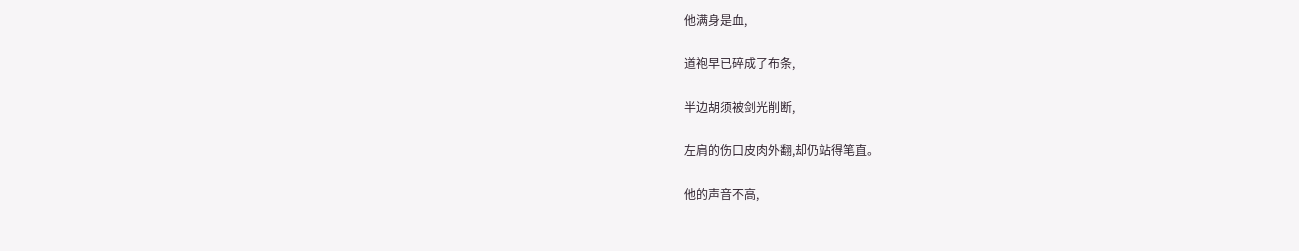他满身是血,

道袍早已碎成了布条,

半边胡须被剑光削断,

左肩的伤口皮肉外翻,却仍站得笔直。

他的声音不高,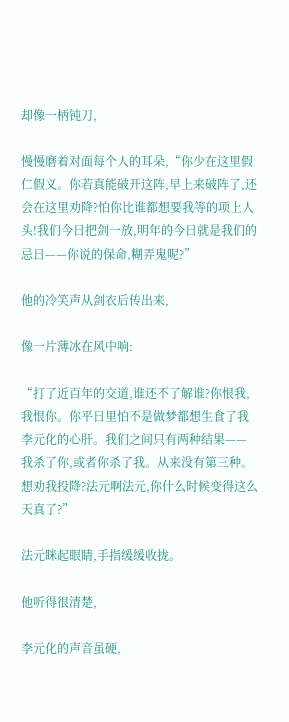却像一柄钝刀,

慢慢磨着对面每个人的耳朵,“你少在这里假仁假义。你若真能破开这阵,早上来破阵了,还会在这里劝降?怕你比谁都想要我等的项上人头!我们今日把剑一放,明年的今日就是我们的忌日——你说的保命,糊弄鬼呢?”

他的冷笑声从剑衣后传出来,

像一片薄冰在风中响:

“打了近百年的交道,谁还不了解谁?你恨我,我恨你。你平日里怕不是做梦都想生食了我李元化的心肝。我们之间只有两种结果——我杀了你,或者你杀了我。从来没有第三种。想劝我投降?法元啊法元,你什么时候变得这么天真了?”

法元眯起眼睛,手指缓缓收拢。

他听得很清楚,

李元化的声音虽硬,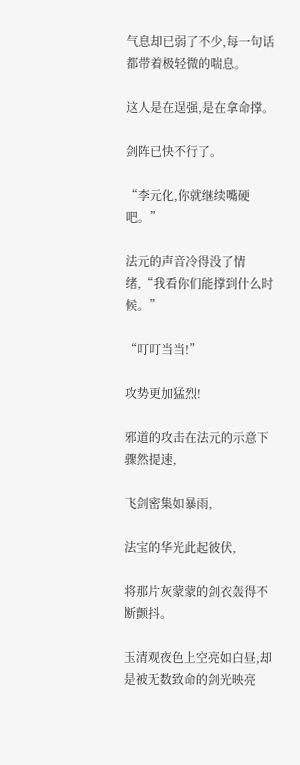气息却已弱了不少,每一句话都带着极轻微的喘息。

这人是在逞强,是在拿命撑。

剑阵已快不行了。

“李元化,你就继续嘴硬吧。”

法元的声音冷得没了情绪,“我看你们能撑到什么时候。”

“叮叮当当!”

攻势更加猛烈!

邪道的攻击在法元的示意下骤然提速,

飞剑密集如暴雨,

法宝的华光此起彼伏,

将那片灰蒙蒙的剑衣轰得不断颤抖。

玉清观夜色上空亮如白昼,却是被无数致命的剑光映亮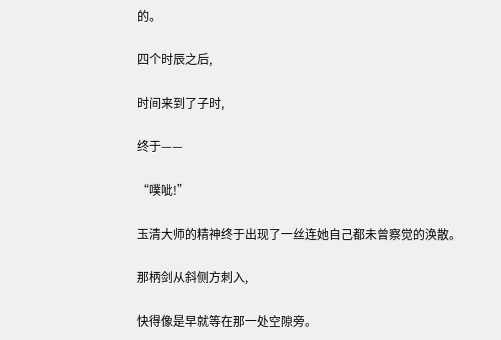的。

四个时辰之后,

时间来到了子时,

终于——

“噗呲!”

玉清大师的精神终于出现了一丝连她自己都未曾察觉的涣散。

那柄剑从斜侧方刺入,

快得像是早就等在那一处空隙旁。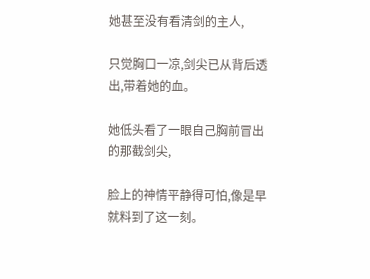她甚至没有看清剑的主人,

只觉胸口一凉,剑尖已从背后透出,带着她的血。

她低头看了一眼自己胸前冒出的那截剑尖,

脸上的神情平静得可怕,像是早就料到了这一刻。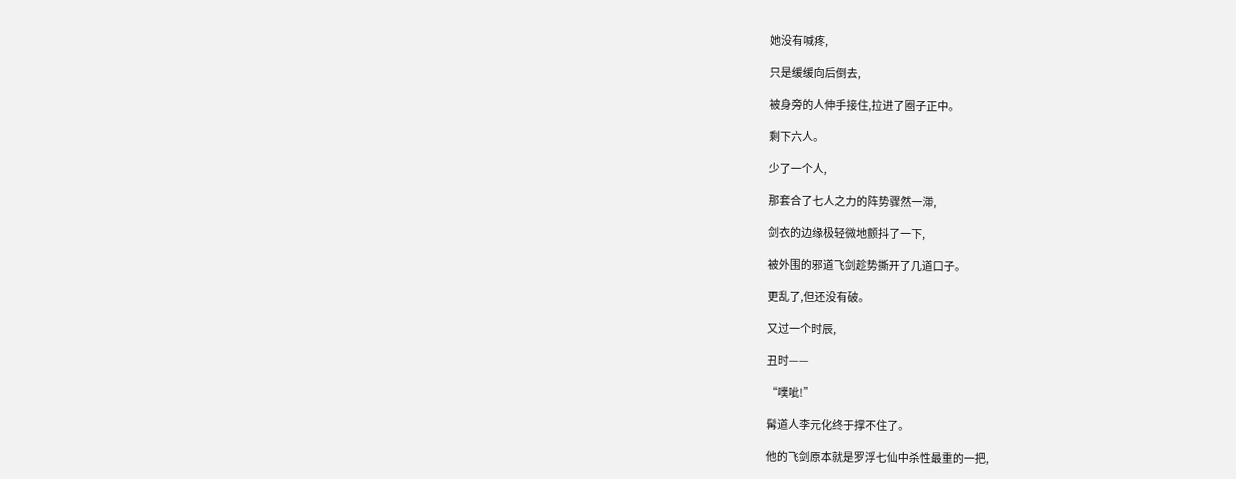她没有喊疼,

只是缓缓向后倒去,

被身旁的人伸手接住,拉进了圈子正中。

剩下六人。

少了一个人,

那套合了七人之力的阵势骤然一滞,

剑衣的边缘极轻微地颤抖了一下,

被外围的邪道飞剑趁势撕开了几道口子。

更乱了,但还没有破。

又过一个时辰,

丑时——

“噗呲!”

髯道人李元化终于撑不住了。

他的飞剑原本就是罗浮七仙中杀性最重的一把,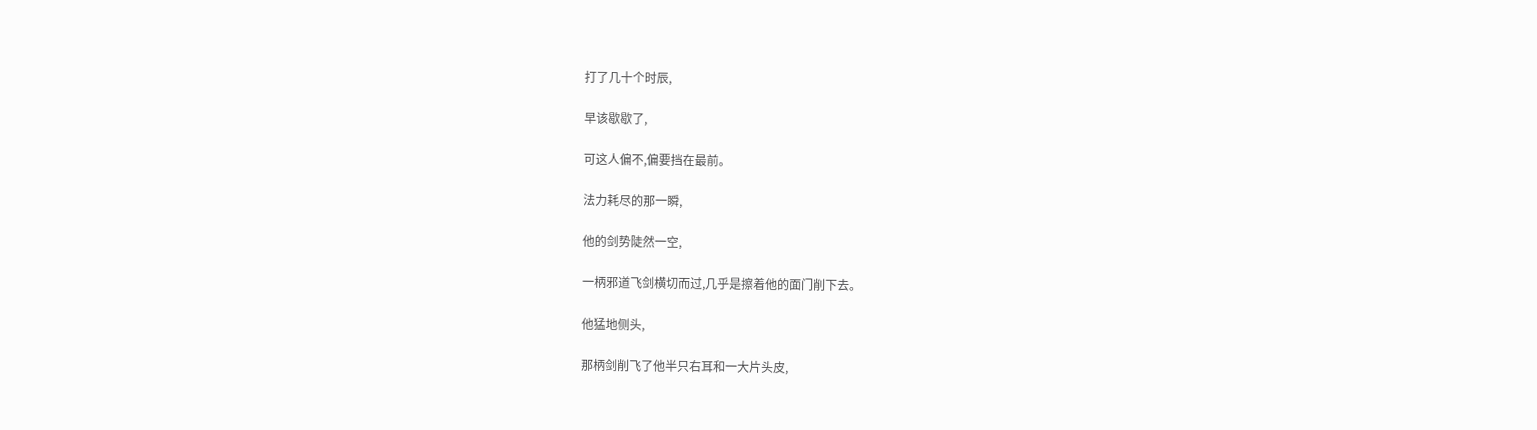打了几十个时辰,

早该歇歇了,

可这人偏不,偏要挡在最前。

法力耗尽的那一瞬,

他的剑势陡然一空,

一柄邪道飞剑横切而过,几乎是擦着他的面门削下去。

他猛地侧头,

那柄剑削飞了他半只右耳和一大片头皮,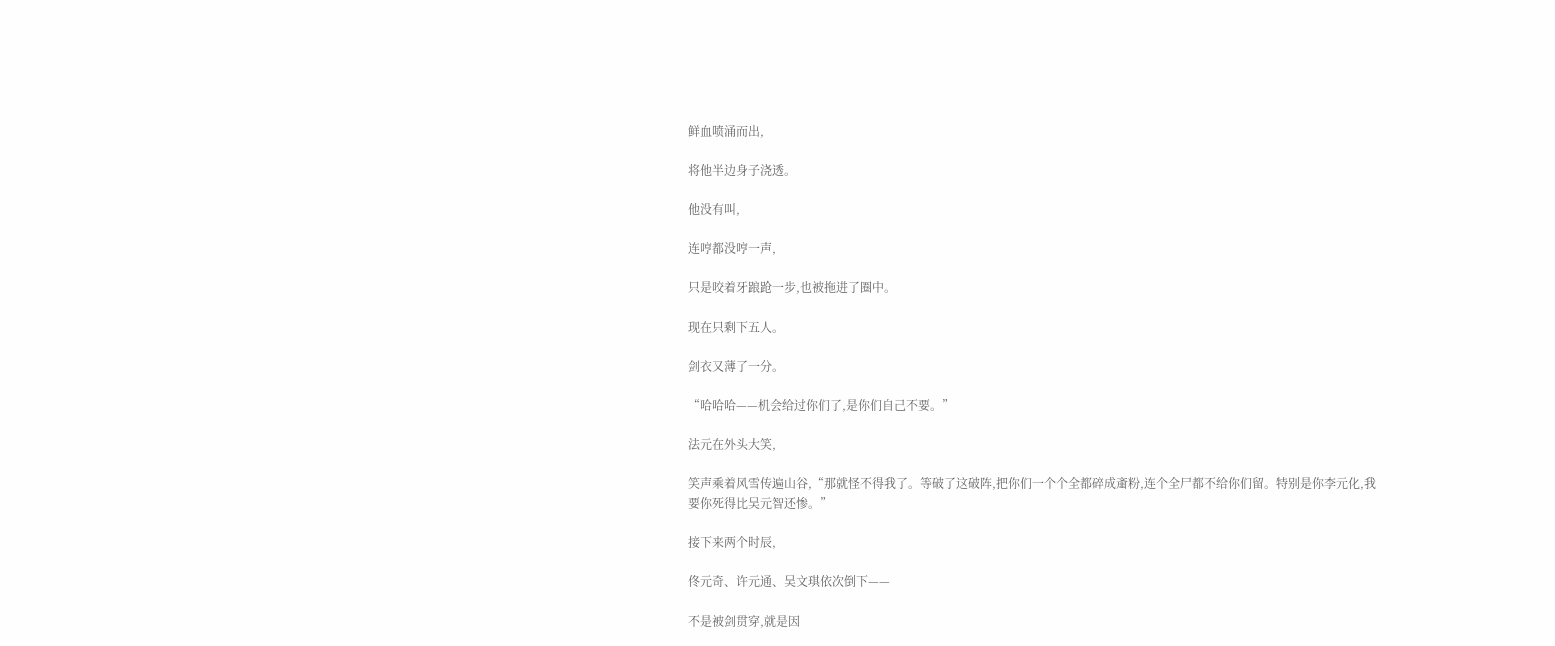鲜血喷涌而出,

将他半边身子浇透。

他没有叫,

连哼都没哼一声,

只是咬着牙踉跄一步,也被拖进了圈中。

现在只剩下五人。

剑衣又薄了一分。

“哈哈哈——机会给过你们了,是你们自己不要。”

法元在外头大笑,

笑声乘着风雪传遍山谷,“那就怪不得我了。等破了这破阵,把你们一个个全都碎成齑粉,连个全尸都不给你们留。特别是你李元化,我要你死得比吴元智还惨。”

接下来两个时辰,

佟元奇、许元通、吴文琪依次倒下——

不是被剑贯穿,就是因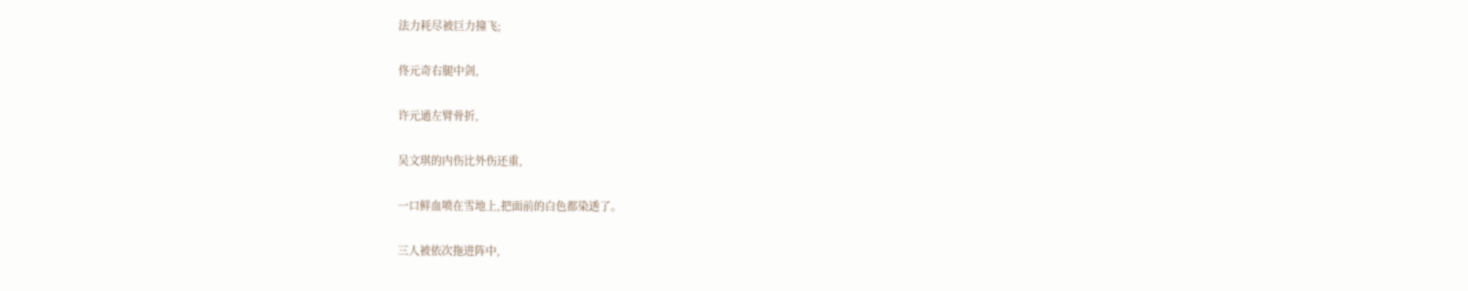法力耗尽被巨力撞飞;

佟元奇右腿中剑,

许元通左臂骨折,

吴文琪的内伤比外伤还重,

一口鲜血喷在雪地上,把面前的白色都染透了。

三人被依次拖进阵中,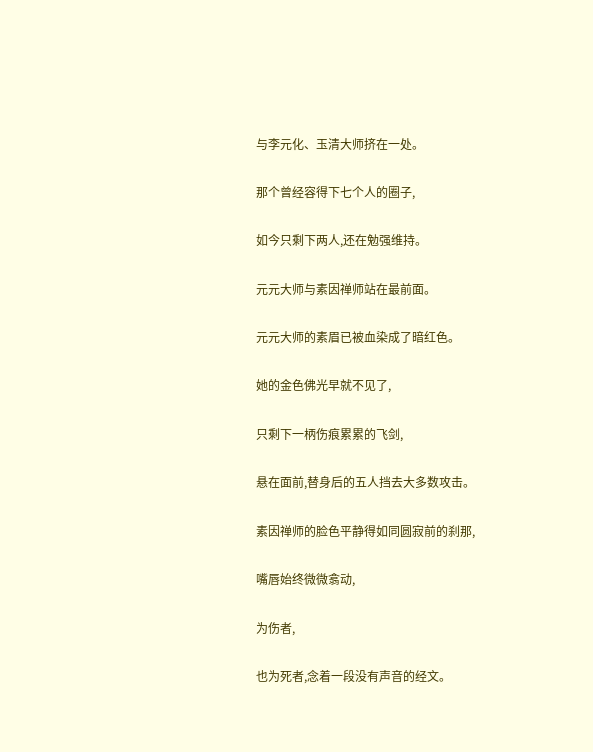与李元化、玉清大师挤在一处。

那个曾经容得下七个人的圈子,

如今只剩下两人,还在勉强维持。

元元大师与素因禅师站在最前面。

元元大师的素眉已被血染成了暗红色。

她的金色佛光早就不见了,

只剩下一柄伤痕累累的飞剑,

悬在面前,替身后的五人挡去大多数攻击。

素因禅师的脸色平静得如同圆寂前的刹那,

嘴唇始终微微翕动,

为伤者,

也为死者,念着一段没有声音的经文。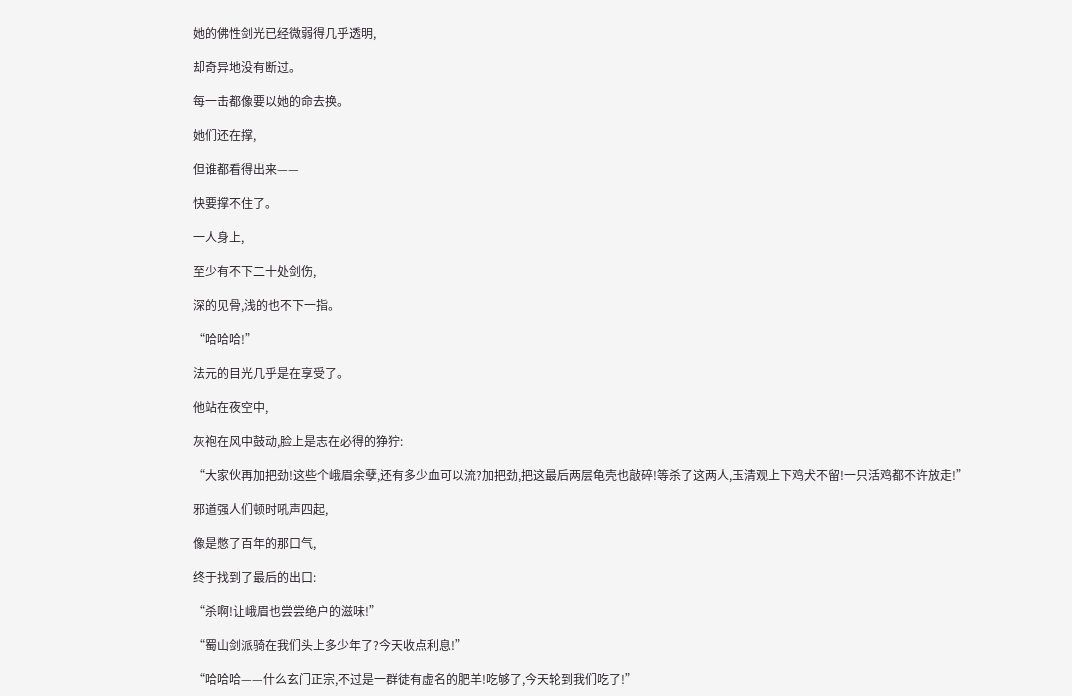她的佛性剑光已经微弱得几乎透明,

却奇异地没有断过。

每一击都像要以她的命去换。

她们还在撑,

但谁都看得出来——

快要撑不住了。

一人身上,

至少有不下二十处剑伤,

深的见骨,浅的也不下一指。

“哈哈哈!”

法元的目光几乎是在享受了。

他站在夜空中,

灰袍在风中鼓动,脸上是志在必得的狰狞:

“大家伙再加把劲!这些个峨眉余孽,还有多少血可以流?加把劲,把这最后两层龟壳也敲碎!等杀了这两人,玉清观上下鸡犬不留!一只活鸡都不许放走!”

邪道强人们顿时吼声四起,

像是憋了百年的那口气,

终于找到了最后的出口:

“杀啊!让峨眉也尝尝绝户的滋味!”

“蜀山剑派骑在我们头上多少年了?今天收点利息!”

“哈哈哈——什么玄门正宗,不过是一群徒有虚名的肥羊!吃够了,今天轮到我们吃了!”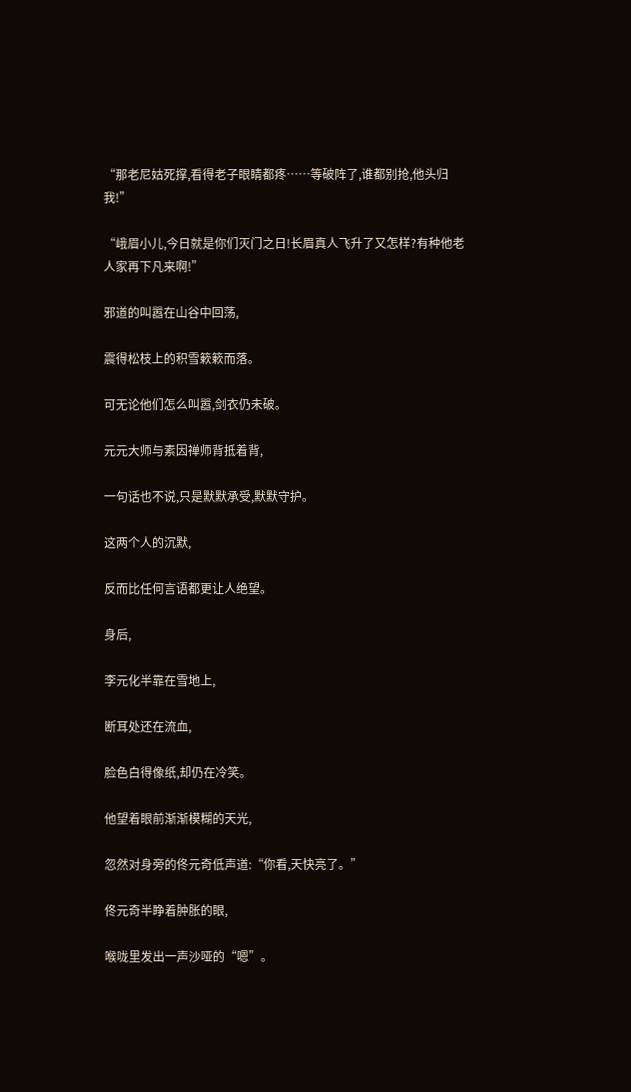“那老尼姑死撑,看得老子眼睛都疼……等破阵了,谁都别抢,他头归我!”

“峨眉小儿,今日就是你们灭门之日!长眉真人飞升了又怎样?有种他老人家再下凡来啊!”

邪道的叫嚣在山谷中回荡,

震得松枝上的积雪簌簌而落。

可无论他们怎么叫嚣,剑衣仍未破。

元元大师与素因禅师背抵着背,

一句话也不说,只是默默承受,默默守护。

这两个人的沉默,

反而比任何言语都更让人绝望。

身后,

李元化半靠在雪地上,

断耳处还在流血,

脸色白得像纸,却仍在冷笑。

他望着眼前渐渐模糊的天光,

忽然对身旁的佟元奇低声道:“你看,天快亮了。”

佟元奇半睁着肿胀的眼,

喉咙里发出一声沙哑的“嗯”。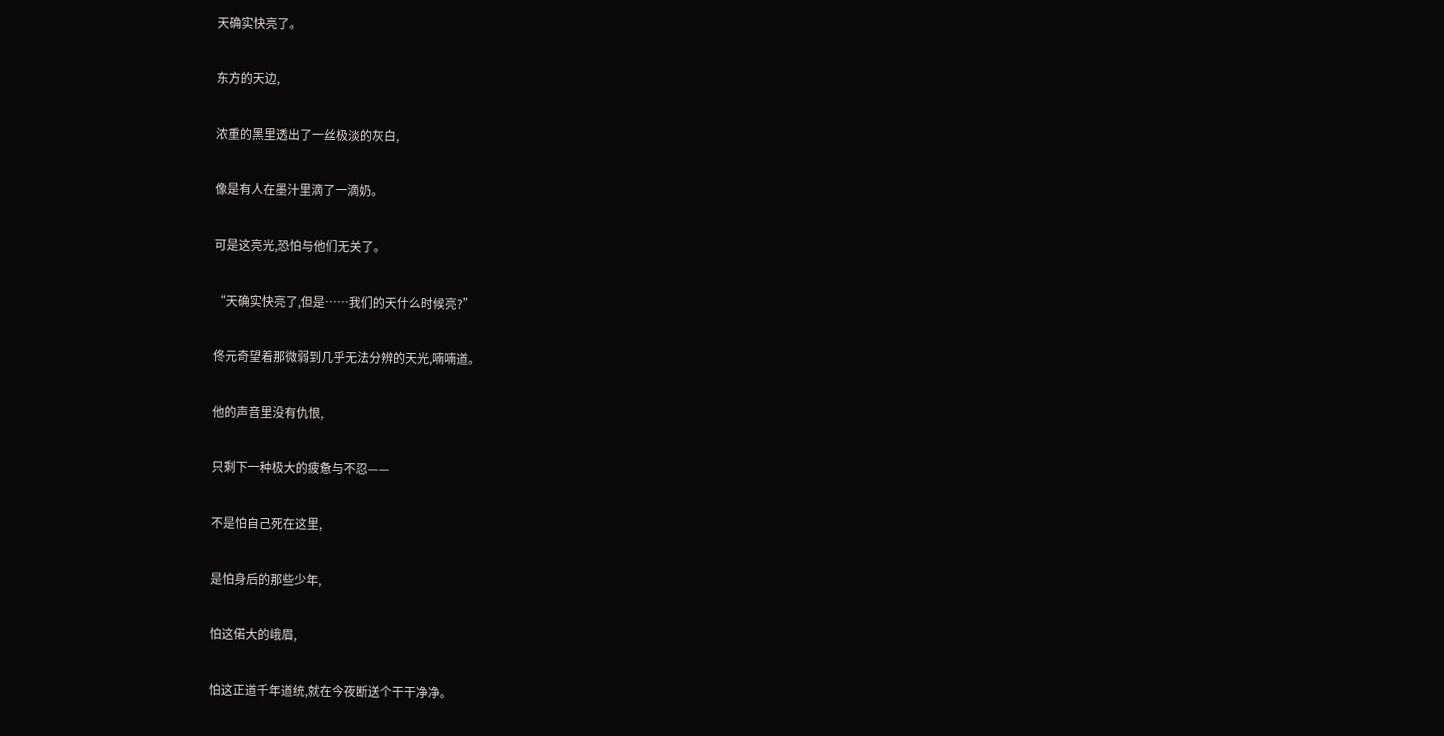天确实快亮了。

东方的天边,

浓重的黑里透出了一丝极淡的灰白,

像是有人在墨汁里滴了一滴奶。

可是这亮光,恐怕与他们无关了。

“天确实快亮了,但是……我们的天什么时候亮?”

佟元奇望着那微弱到几乎无法分辨的天光,喃喃道。

他的声音里没有仇恨,

只剩下一种极大的疲惫与不忍——

不是怕自己死在这里,

是怕身后的那些少年,

怕这偌大的峨眉,

怕这正道千年道统,就在今夜断送个干干净净。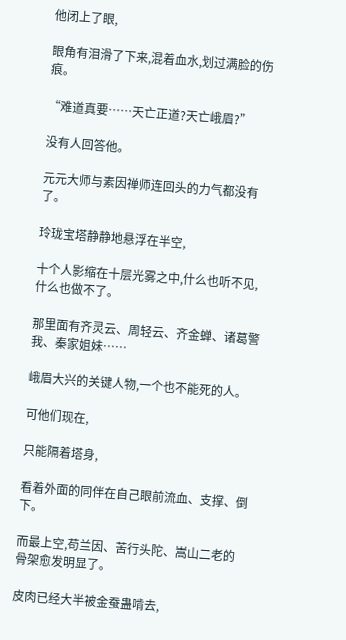他闭上了眼,

眼角有泪滑了下来,混着血水,划过满脸的伤痕。

“难道真要……天亡正道?天亡峨眉?”

没有人回答他。

元元大师与素因禅师连回头的力气都没有了。

玲珑宝塔静静地悬浮在半空,

十个人影缩在十层光雾之中,什么也听不见,什么也做不了。

那里面有齐灵云、周轻云、齐金蝉、诸葛警我、秦家姐妹……

峨眉大兴的关键人物,一个也不能死的人。

可他们现在,

只能隔着塔身,

看着外面的同伴在自己眼前流血、支撑、倒下。

而最上空,苟兰因、苦行头陀、嵩山二老的骨架愈发明显了。

皮肉已经大半被金蚕蛊啃去,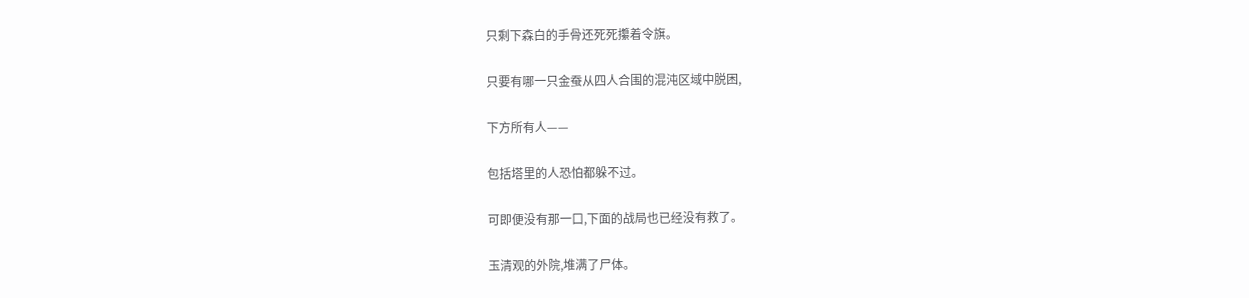只剩下森白的手骨还死死攥着令旗。

只要有哪一只金蚕从四人合围的混沌区域中脱困,

下方所有人——

包括塔里的人恐怕都躲不过。

可即便没有那一口,下面的战局也已经没有救了。

玉清观的外院,堆满了尸体。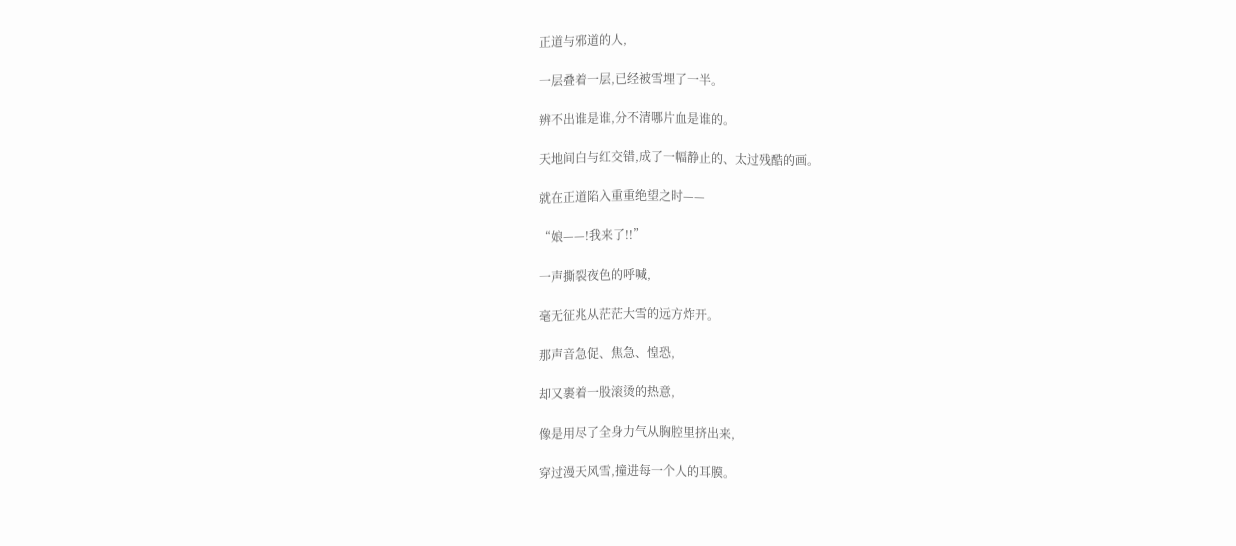正道与邪道的人,

一层叠着一层,已经被雪埋了一半。

辨不出谁是谁,分不清哪片血是谁的。

天地间白与红交错,成了一幅静止的、太过残酷的画。

就在正道陷入重重绝望之时——

“娘——!我来了!!”

一声撕裂夜色的呼喊,

毫无征兆从茫茫大雪的远方炸开。

那声音急促、焦急、惶恐,

却又裹着一股滚烫的热意,

像是用尽了全身力气从胸腔里挤出来,

穿过漫天风雪,撞进每一个人的耳膜。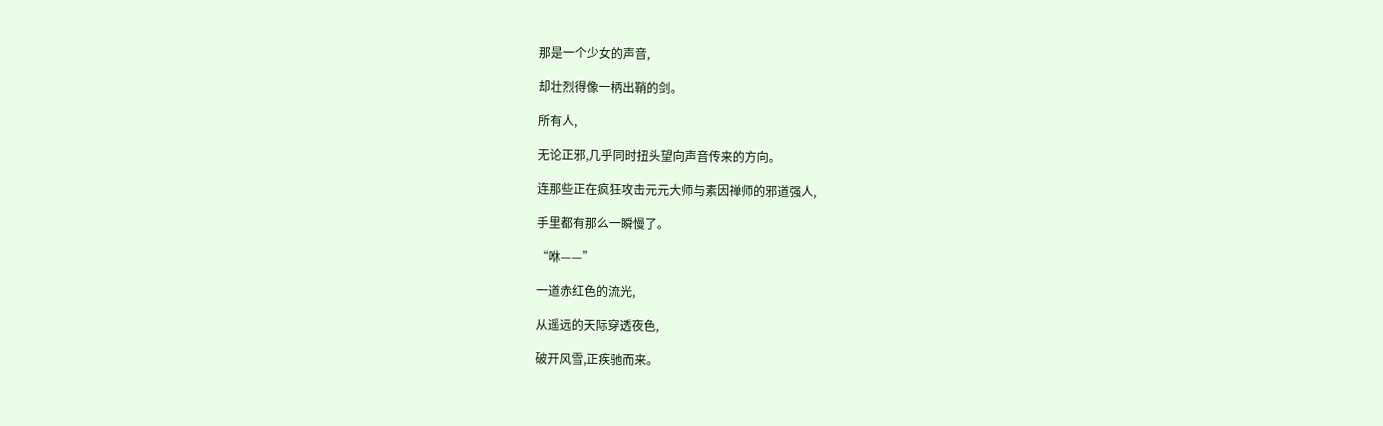那是一个少女的声音,

却壮烈得像一柄出鞘的剑。

所有人,

无论正邪,几乎同时扭头望向声音传来的方向。

连那些正在疯狂攻击元元大师与素因禅师的邪道强人,

手里都有那么一瞬慢了。

“咻——”

一道赤红色的流光,

从遥远的天际穿透夜色,

破开风雪,正疾驰而来。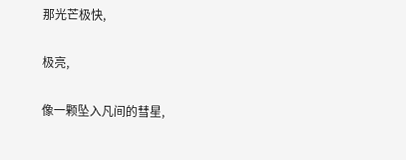那光芒极快,

极亮,

像一颗坠入凡间的彗星,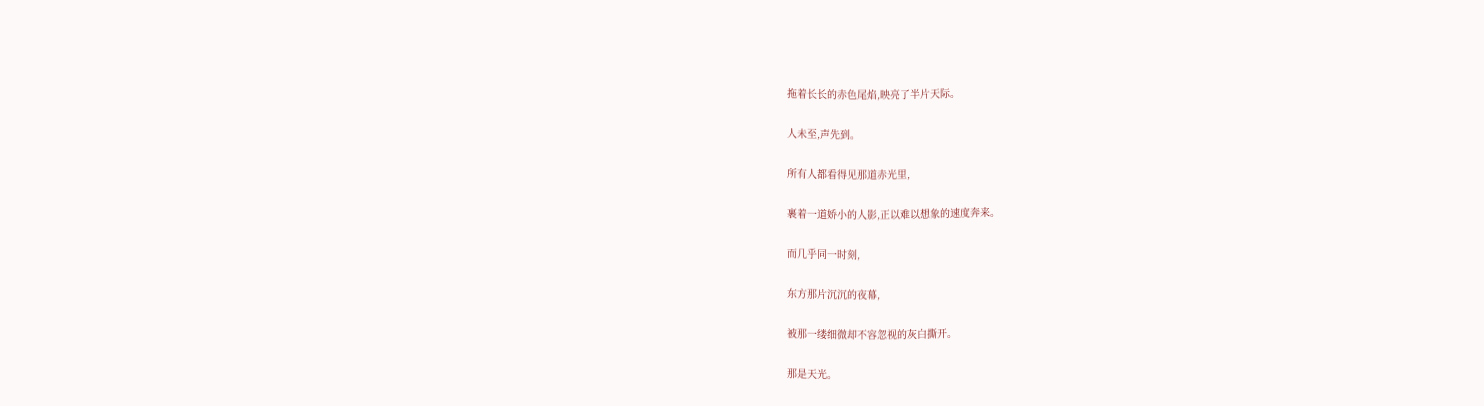拖着长长的赤色尾焰,映亮了半片天际。

人未至,声先到。

所有人都看得见那道赤光里,

裹着一道娇小的人影,正以难以想象的速度奔来。

而几乎同一时刻,

东方那片沉沉的夜幕,

被那一缕细微却不容忽视的灰白撕开。

那是天光。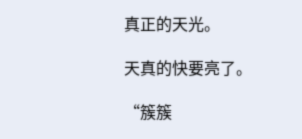真正的天光。

天真的快要亮了。

“簇簇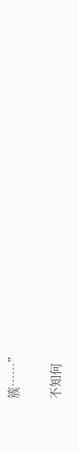簇……”

不知何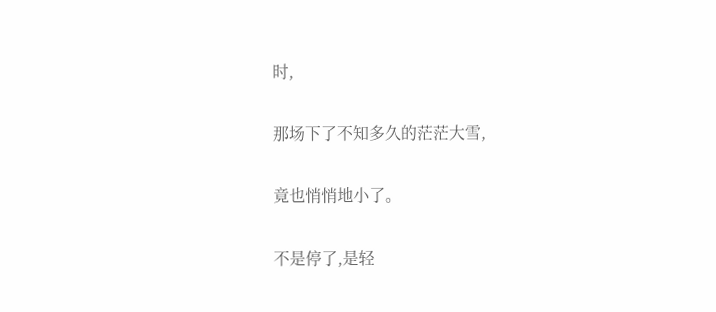时,

那场下了不知多久的茫茫大雪,

竟也悄悄地小了。

不是停了,是轻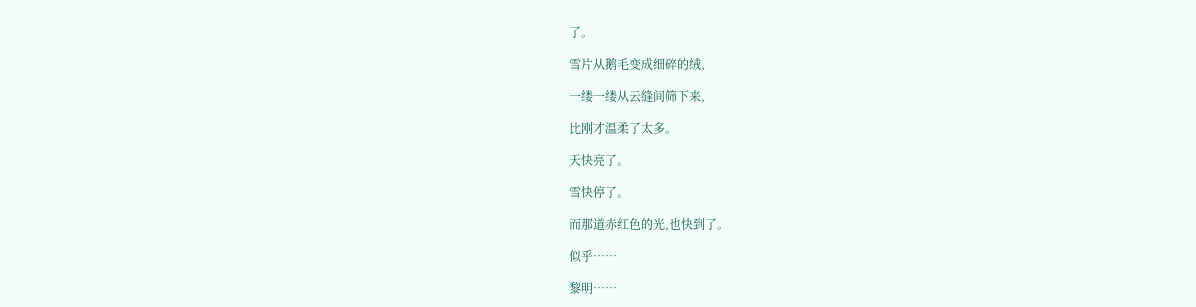了。

雪片从鹅毛变成细碎的绒,

一缕一缕从云缝间筛下来,

比刚才温柔了太多。

天快亮了。

雪快停了。

而那道赤红色的光,也快到了。

似乎……

黎明……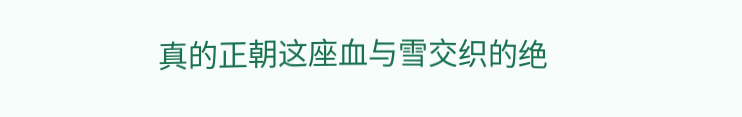真的正朝这座血与雪交织的绝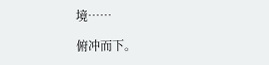境……

俯冲而下。